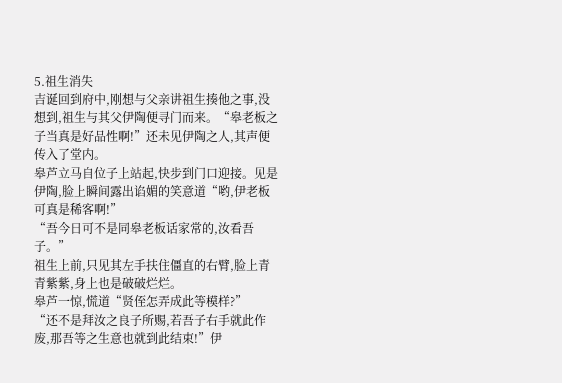5.祖生消失
吉诞回到府中,刚想与父亲讲祖生揍他之事,没想到,祖生与其父伊陶便寻门而来。“皋老板之子当真是好品性啊!”还未见伊陶之人,其声便传入了堂内。
皋芦立马自位子上站起,快步到门口迎接。见是伊陶,脸上瞬间露出谄媚的笑意道“哟,伊老板可真是稀客啊!”
“吾今日可不是同皋老板话家常的,汝看吾子。”
祖生上前,只见其左手扶住僵直的右臂,脸上青青紫紫,身上也是破破烂烂。
皋芦一惊,慌道“贤侄怎弄成此等模样?”
“还不是拜汝之良子所赐,若吾子右手就此作废,那吾等之生意也就到此结束!”伊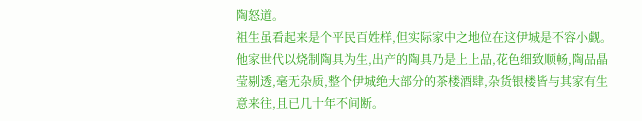陶怒道。
祖生虽看起来是个平民百姓样,但实际家中之地位在这伊城是不容小觑。他家世代以烧制陶具为生,出产的陶具乃是上上品,花色细致顺畅,陶品晶莹剔透,毫无杂质,整个伊城绝大部分的茶楼酒肆,杂货银楼皆与其家有生意来往,且已几十年不间断。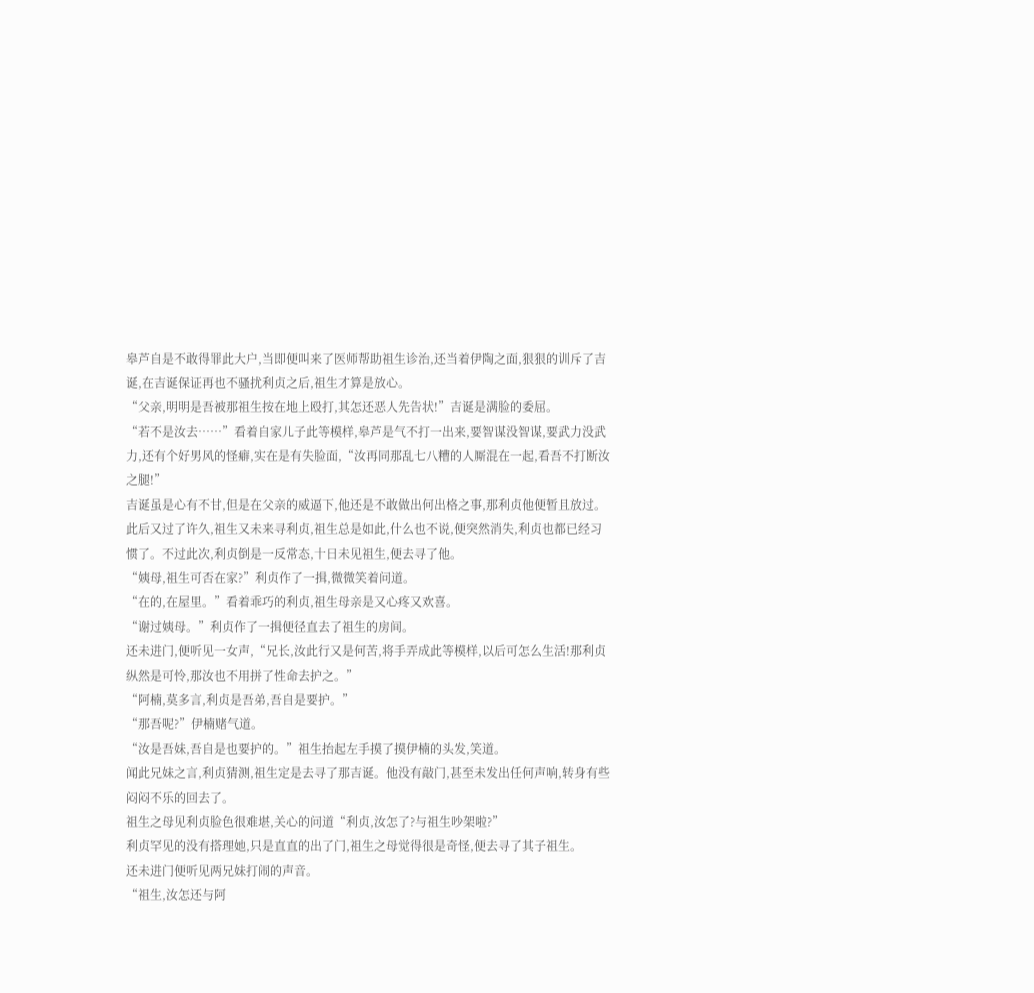皋芦自是不敢得罪此大户,当即便叫来了医师帮助祖生诊治,还当着伊陶之面,狠狠的训斥了吉诞,在吉诞保证再也不骚扰利贞之后,祖生才算是放心。
“父亲,明明是吾被那祖生按在地上殴打,其怎还恶人先告状!”吉诞是满脸的委屈。
“若不是汝去……”看着自家儿子此等模样,皋芦是气不打一出来,要智谋没智谋,要武力没武力,还有个好男风的怪癖,实在是有失脸面,“汝再同那乱七八糟的人厮混在一起,看吾不打断汝之腿!”
吉诞虽是心有不甘,但是在父亲的威逼下,他还是不敢做出何出格之事,那利贞他便暂且放过。
此后又过了许久,祖生又未来寻利贞,祖生总是如此,什么也不说,便突然消失,利贞也都已经习惯了。不过此次,利贞倒是一反常态,十日未见祖生,便去寻了他。
“姨母,祖生可否在家?”利贞作了一揖,微微笑着问道。
“在的,在屋里。”看着乖巧的利贞,祖生母亲是又心疼又欢喜。
“谢过姨母。”利贞作了一揖便径直去了祖生的房间。
还未进门,便听见一女声,“兄长,汝此行又是何苦,将手弄成此等模样,以后可怎么生活!那利贞纵然是可怜,那汝也不用拼了性命去护之。”
“阿楠,莫多言,利贞是吾弟,吾自是要护。”
“那吾呢?”伊楠赌气道。
“汝是吾妹,吾自是也要护的。”祖生抬起左手摸了摸伊楠的头发,笑道。
闻此兄妹之言,利贞猜测,祖生定是去寻了那吉诞。他没有敲门,甚至未发出任何声响,转身有些闷闷不乐的回去了。
祖生之母见利贞脸色很难堪,关心的问道“利贞,汝怎了?与祖生吵架啦?”
利贞罕见的没有搭理她,只是直直的出了门,祖生之母觉得很是奇怪,便去寻了其子祖生。
还未进门便听见两兄妹打闹的声音。
“祖生,汝怎还与阿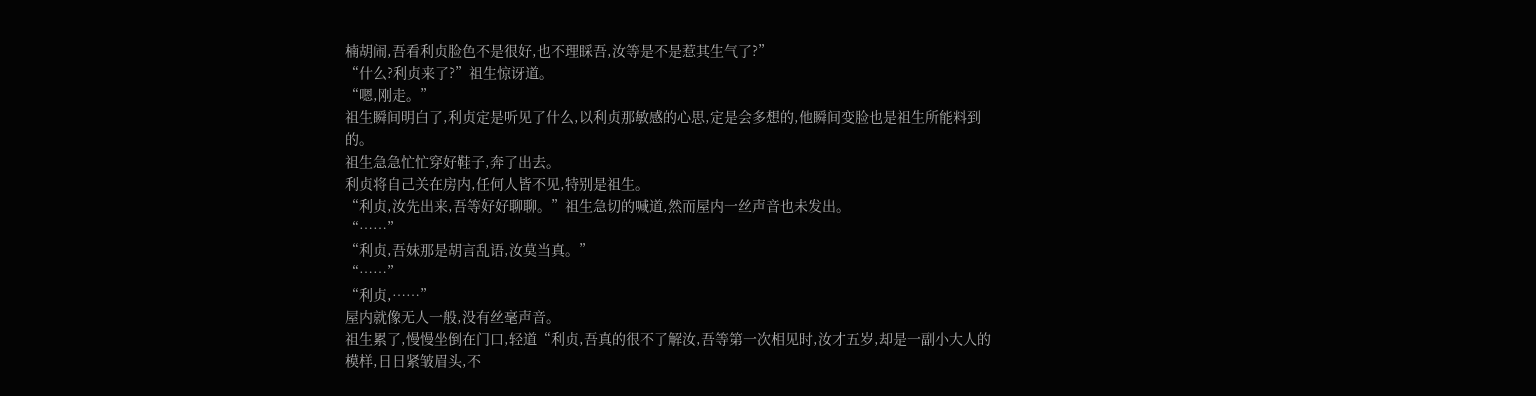楠胡闹,吾看利贞脸色不是很好,也不理睬吾,汝等是不是惹其生气了?”
“什么?利贞来了?”祖生惊讶道。
“嗯,刚走。”
祖生瞬间明白了,利贞定是听见了什么,以利贞那敏感的心思,定是会多想的,他瞬间变脸也是祖生所能料到的。
祖生急急忙忙穿好鞋子,奔了出去。
利贞将自己关在房内,任何人皆不见,特别是祖生。
“利贞,汝先出来,吾等好好聊聊。”祖生急切的喊道,然而屋内一丝声音也未发出。
“……”
“利贞,吾妹那是胡言乱语,汝莫当真。”
“……”
“利贞,……”
屋内就像无人一般,没有丝毫声音。
祖生累了,慢慢坐倒在门口,轻道“利贞,吾真的很不了解汝,吾等第一次相见时,汝才五岁,却是一副小大人的模样,日日紧皱眉头,不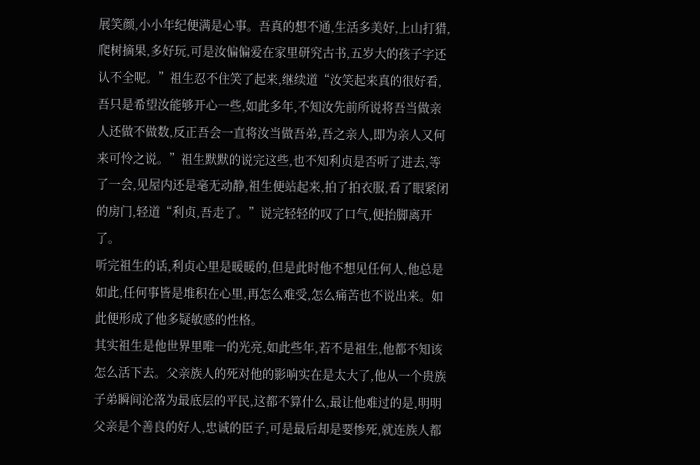展笑颜,小小年纪便满是心事。吾真的想不通,生活多美好,上山打猎,爬树摘果,多好玩,可是汝偏偏爱在家里研究古书,五岁大的孩子字还认不全呢。”祖生忍不住笑了起来,继续道“汝笑起来真的很好看,吾只是希望汝能够开心一些,如此多年,不知汝先前所说将吾当做亲人还做不做数,反正吾会一直将汝当做吾弟,吾之亲人,即为亲人又何来可怜之说。”祖生默默的说完这些,也不知利贞是否听了进去,等了一会,见屋内还是毫无动静,祖生便站起来,拍了拍衣服,看了眼紧闭的房门,轻道“利贞,吾走了。”说完轻轻的叹了口气,便抬脚离开了。
听完祖生的话,利贞心里是暖暖的,但是此时他不想见任何人,他总是如此,任何事皆是堆积在心里,再怎么难受,怎么痛苦也不说出来。如此便形成了他多疑敏感的性格。
其实祖生是他世界里唯一的光亮,如此些年,若不是祖生,他都不知该怎么活下去。父亲族人的死对他的影响实在是太大了,他从一个贵族子弟瞬间沦落为最底层的平民,这都不算什么,最让他难过的是,明明父亲是个善良的好人,忠诚的臣子,可是最后却是要惨死,就连族人都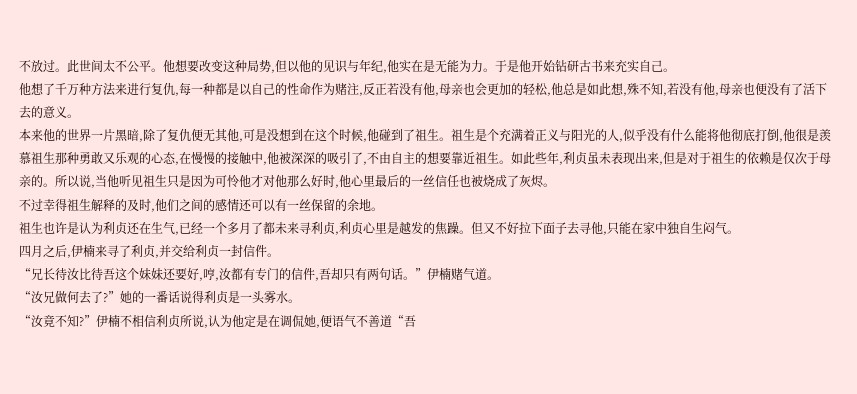不放过。此世间太不公平。他想要改变这种局势,但以他的见识与年纪,他实在是无能为力。于是他开始钻研古书来充实自己。
他想了千万种方法来进行复仇,每一种都是以自己的性命作为赌注,反正若没有他,母亲也会更加的轻松,他总是如此想,殊不知,若没有他,母亲也便没有了活下去的意义。
本来他的世界一片黑暗,除了复仇便无其他,可是没想到在这个时候,他碰到了祖生。祖生是个充满着正义与阳光的人,似乎没有什么能将他彻底打倒,他很是羡慕祖生那种勇敢又乐观的心态,在慢慢的接触中,他被深深的吸引了,不由自主的想要靠近祖生。如此些年,利贞虽未表现出来,但是对于祖生的依赖是仅次于母亲的。所以说,当他听见祖生只是因为可怜他才对他那么好时,他心里最后的一丝信任也被烧成了灰烬。
不过幸得祖生解释的及时,他们之间的感情还可以有一丝保留的余地。
祖生也许是认为利贞还在生气,已经一个多月了都未来寻利贞,利贞心里是越发的焦躁。但又不好拉下面子去寻他,只能在家中独自生闷气。
四月之后,伊楠来寻了利贞,并交给利贞一封信件。
“兄长待汝比待吾这个妹妹还要好,哼,汝都有专门的信件,吾却只有两句话。”伊楠赌气道。
“汝兄做何去了?”她的一番话说得利贞是一头雾水。
“汝竟不知?”伊楠不相信利贞所说,认为他定是在调侃她,便语气不善道“吾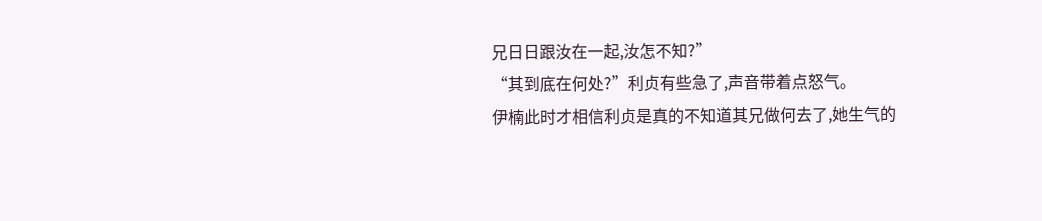兄日日跟汝在一起,汝怎不知?”
“其到底在何处?”利贞有些急了,声音带着点怒气。
伊楠此时才相信利贞是真的不知道其兄做何去了,她生气的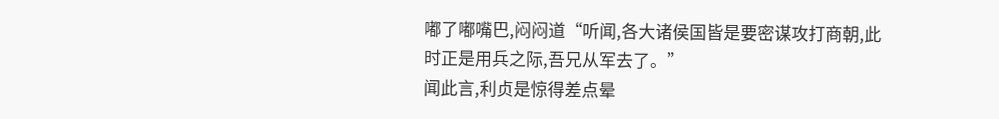嘟了嘟嘴巴,闷闷道“听闻,各大诸侯国皆是要密谋攻打商朝,此时正是用兵之际,吾兄从军去了。”
闻此言,利贞是惊得差点晕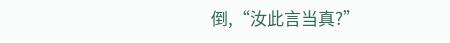倒,“汝此言当真?”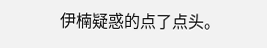伊楠疑惑的点了点头。